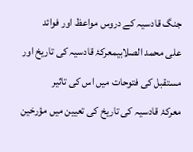جنگ قادسیہ کے دروس مواعظ اور فوائد
علی محمد الصلابیمعرکۂ قادسیہ کی تاریخ اور مستقبل کی فتوحات میں اس کی تاثیر
معرکۂ قادسیہ کی تاریخ کی تعیین میں مؤرخین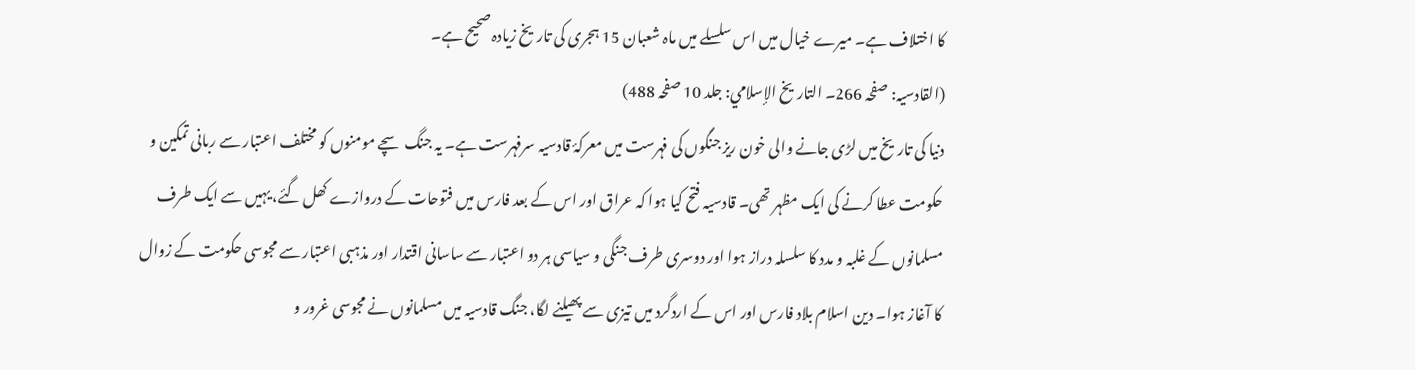کا اختلاف ہے۔ میرے خیال میں اس سلسلے میں ماہ شعبان 15 ہجری کی تاریخ زیادہ صحیح ہے۔
(القادسیہ: صفحہ 266۔ التاریخ الإسلامي: جلد 10 صفحہ 488)
دنیا کی تاریخ میں لڑی جانے والی خون ریز جنگوں کی فہرست میں معرکۂ قادسیہ سرفہرست ہے۔ یہ جنگ سچے مومنوں کو مختلف اعتبار سے ربانی تمکین و حکومت عطا کرنے کی ایک مظہر تھی۔ قادسیہ فتح کیا ہوا کہ عراق اور اس کے بعد فارس میں فتوحات کے دروازے کھل گئے، یہیں سے ایک طرف مسلمانوں کے غلبہ و مدد کا سلسلہ دراز ہوا اور دوسری طرف جنگی و سیاسی ہر دو اعتبار سے ساسانی اقتدار اور مذہبی اعتبار سے مجوسی حکومت کے زوال کا آغاز ہوا۔ دین اسلام بلاد فارس اور اس کے اردگرد میں تیزی سے پھیلنے لگا، جنگ قادسیہ میں مسلمانوں نے مجوسی غرور و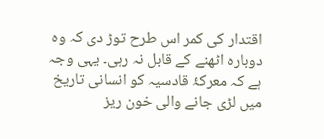اقتدار کی کمر اس طرح توڑ دی کہ وہ دوبارہ اٹھنے کے قابل نہ رہی۔ یہی وجہ ہے کہ معرکۂ قادسیہ کو انسانی تاریخ میں لڑی جانے والی خون ریز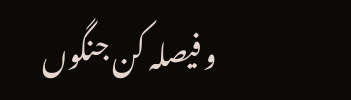و فیصلہ کن جنگوں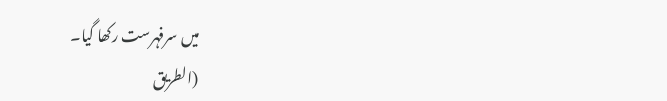میں سرفہرست رکھا گیا۔
(الطریق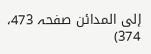إلی المدائن صفحہ 473، 374)